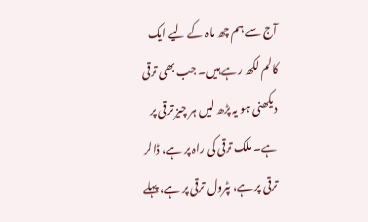آج سے ہم چھ ماہ کے لیے ایک کالم لکھ رہے ہیں۔ جب بھی ترقی دیکھنی ہو یہ پڑھ لیں ہر چیز ترقی پر ہے۔ ملک ترقی کی راہ پر ہے، ڈالر ترقی پر ہے، پٹرول ترقی پر ہے، پہلے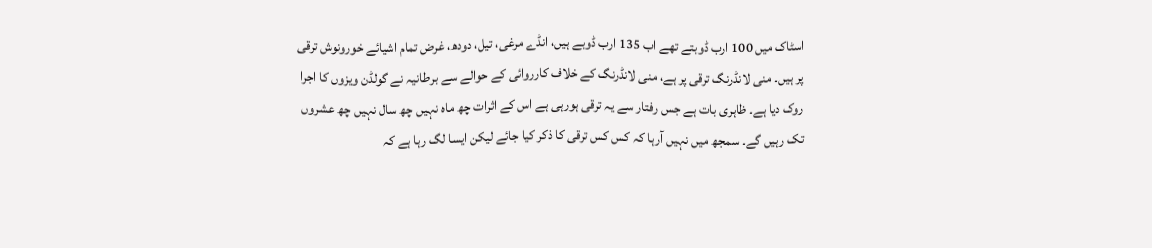اسٹاک میں 100 ارب ڈوبتے تھے اب 135 ارب ڈوبے ہیں، انڈے مرغی، تیل، دودھ، غرض تمام اشیائے خورونوش ترقی پر ہیں۔ منی لانڈرنگ ترقی پر ہے، منی لانڈرنگ کے خلاف کارروائی کے حوالے سے برطانیہ نے گولڈن ویزوں کا اجرا روک دیا ہے۔ ظاہری بات ہے جس رفتار سے یہ ترقی ہورہی ہے اس کے اثرات چھ ماہ نہیں چھ سال نہیں چھ عشروں تک رہیں گے۔ سمجھ میں نہیں آرہا کہ کس کس ترقی کا ذکر کیا جائے لیکن ایسا لگ رہا ہے کہ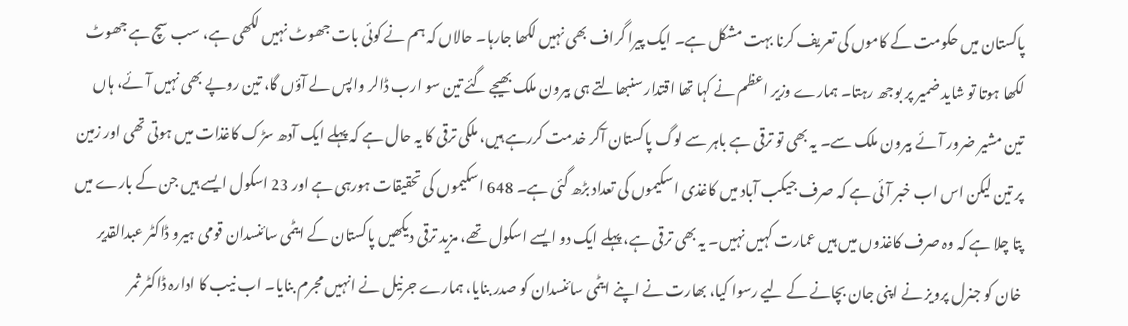پاکستان میں حکومت کے کاموں کی تعریف کرنا بہت مشکل ہے۔ ایک پیرا گراف بھی نہیں لکھا جارہا۔ حالاں کہ ہم نے کوئی بات جھوٹ نہیں لکھی ہے، سب سچ ہے جھوٹ لکھا ہوتا تو شاید ضمیر پر بوجھ رہتا۔ ہمارے وزیر اعظم نے کہا تھا اقتدار سنبھالتے ہی بیرون ملک بھیجے گئے تین سو ارب ڈالر واپس لے آؤں گا، تین روپے بھی نہیں آئے، ہاں تین مشیر ضرور آئے بیرون ملک سے۔ یہ بھی تو ترقی ہے باہر سے لوگ پاکستان آکر خدمت کررہے ہیں، ملکی ترقی کا یہ حال ہے کہ پہلے ایک آدھ سڑک کاغذات میں ہوتی تھی اور زمین پر تین لیکن اس اب خبر آئی ہے کہ صرف جیکب آباد میں کاغذی اسکیموں کی تعداد بڑھ گئی ہے۔ 648 اسکیموں کی تحقیقات ہورہی ہے اور 23 اسکول ایسے ہیں جن کے بارے میں پتا چلا ہے کہ وہ صرف کاغذوں میں ہیں عمارت کہیں نہیں۔ یہ بھی ترقی ہے، پہلے ایک دو ایسے اسکول تھے، مزید ترقی دیکھیں پاکستان کے ایٹمی سائنسدان قومی ہیرو ڈاکٹر عبدالقدیر خان کو جنرل پرویز نے اپنی جان بچانے کے لیے رسوا کیا، بھارت نے اپنے ایٹمی سائنسدان کو صدر بنایا، ہمارے جرنیل نے انہیں مجرم بنایا۔ اب نیب کا ادارہ ڈاکٹر ثمر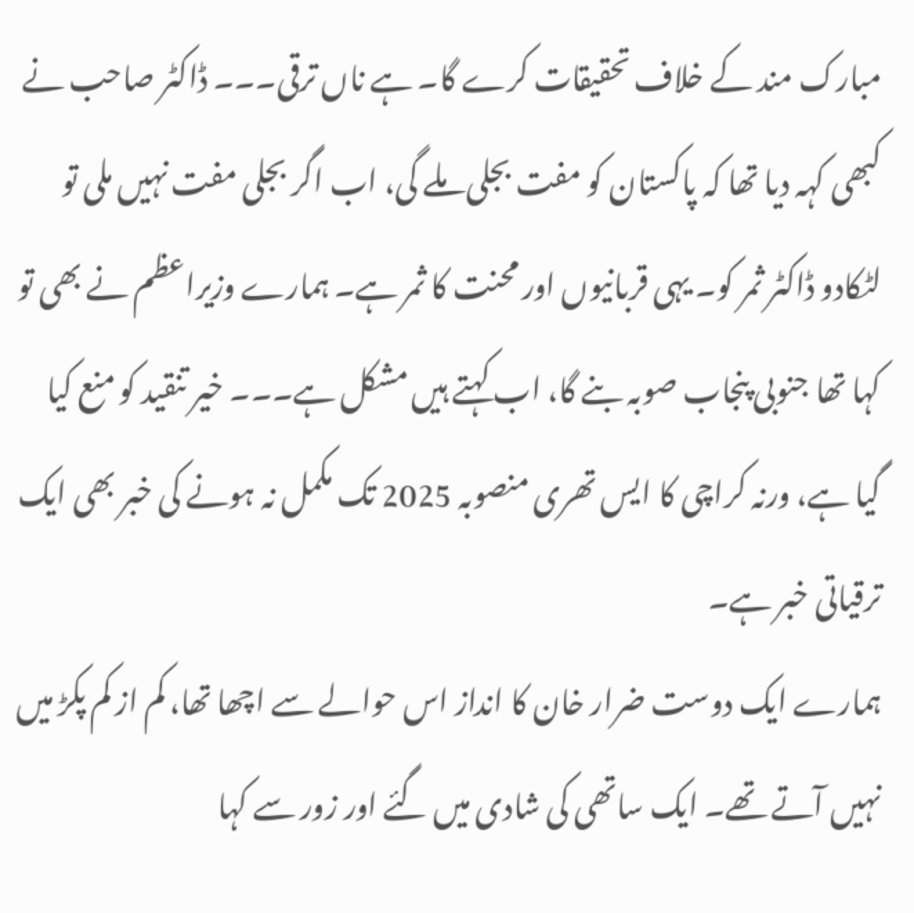مبارک مند کے خلاف تحقیقات کرے گا۔ ہے ناں ترقی۔۔۔ ڈاکٹر صاحب نے کبھی کہہ دیا تھا کہ پاکستان کو مفت بجلی ملے گی، اب اگر بجلی مفت نہیں ملی تو لٹکادو ڈاکٹر ثمر کو۔ یہی قربانیوں اور محنت کا ثمر ہے۔ ہمارے وزیراعظم نے بھی تو کہا تھا جنوبی پنجاب صوبہ بنے گا، اب کہتے ہیں مشکل ہے۔۔۔ خیر تنقید کو منع کیا گیا ہے، ورنہ کراچی کا ایس تھری منصوبہ 2025 تک مکمل نہ ہونے کی خبر بھی ایک ترقیاتی خبر ہے۔
ہمارے ایک دوست ضرار خان کا انداز اس حوالے سے اچھا تھا، کم از کم پکڑ میں نہیں آتے تھے۔ ایک ساتھی کی شادی میں گئے اور زور سے کہا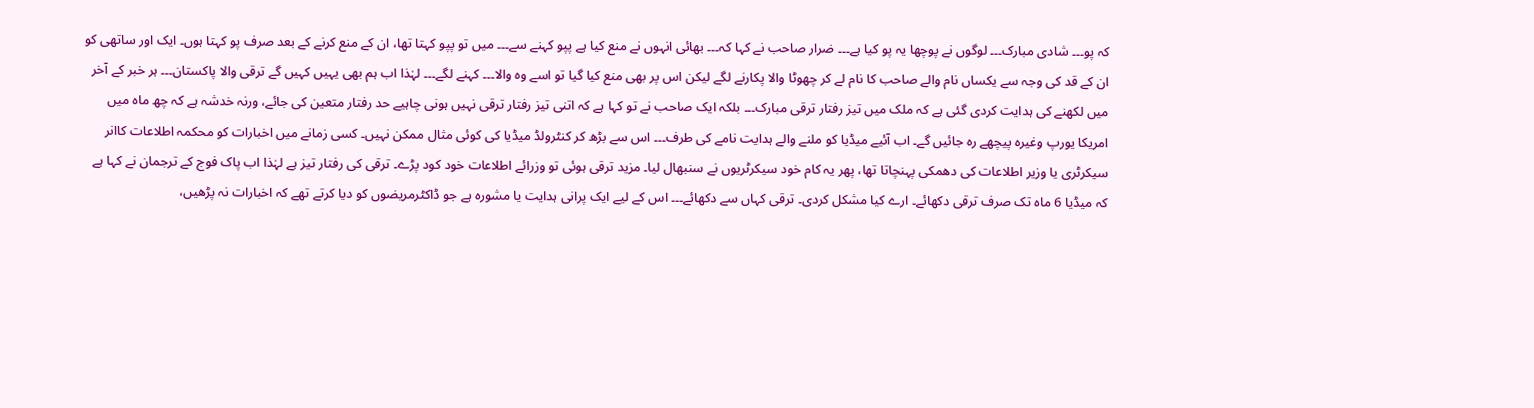کہ پو۔۔۔ شادی مبارک۔۔۔ لوگوں نے پوچھا یہ پو کیا ہے۔۔۔ ضرار صاحب نے کہا کہ۔۔۔ بھائی انہوں نے منع کیا ہے پپو کہنے سے۔۔۔ میں تو پپو کہتا تھا، ان کے منع کرنے کے بعد صرف پو کہتا ہوں۔ ایک اور ساتھی کو ان کے قد کی وجہ سے یکساں نام والے صاحب کا نام لے کر چھوٹا والا پکارنے لگے لیکن اس پر بھی منع کیا گیا تو اسے وہ والا۔۔۔ کہنے لگے۔۔۔ لہٰذا اب ہم بھی یہیں کہیں گے ترقی والا پاکستان۔۔۔ ہر خبر کے آخر میں لکھنے کی ہدایت کردی گئی ہے کہ ملک میں تیز رفتار ترقی مبارک۔۔۔ بلکہ ایک صاحب نے تو کہا ہے کہ اتنی تیز رفتار ترقی نہیں ہونی چاہیے حد رفتار متعین کی جائے، ورنہ خدشہ ہے کہ چھ ماہ میں امریکا یورپ وغیرہ پیچھے رہ جائیں گے۔ اب آئیے میڈیا کو ملنے والے ہدایت نامے کی طرف۔۔۔ اس سے بڑھ کر کنٹرولڈ میڈیا کی کوئی مثال ممکن نہیں۔ کسی زمانے میں اخبارات کو محکمہ اطلاعات کاانر سیکرٹری یا وزیر اطلاعات کی دھمکی پہنچاتا تھا، پھر یہ کام خود سیکرٹریوں نے سنبھال لیا۔ مزید ترقی ہوئی تو وزرائے اطلاعات خود کود پڑے۔ ترقی کی رفتار تیز ہے لہٰذا اب پاک فوج کے ترجمان نے کہا ہے کہ میڈیا 6 ماہ تک صرف ترقی دکھائے۔ ارے کیا مشکل کردی۔ ترقی کہاں سے دکھائے۔۔۔ اس کے لیے ایک پرانی ہدایت یا مشورہ ہے جو ڈاکٹرمریضوں کو دیا کرتے تھے کہ اخبارات نہ پڑھیں،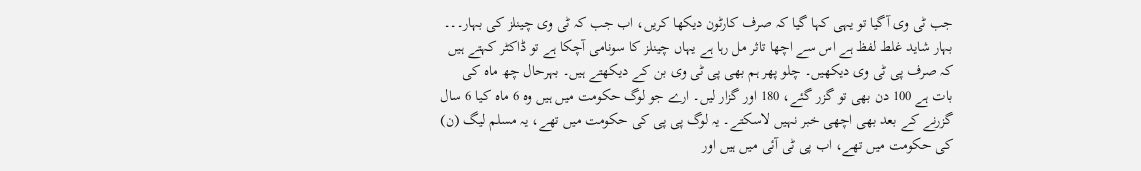جب ٹی وی آگیا تو یہی کہا گیا کہ صرف کارٹون دیکھا کریں، اب جب کہ ٹی وی چینلز کی بہار۔۔۔ بہار شاید غلط لفظ ہے اس سے اچھا تاثر مل رہا ہے یہاں چینلز کا سونامی آچکا ہے تو ڈاکٹر کہتے ہیں کہ صرف پی ٹی وی دیکھیں۔ چلو پھر ہم بھی پی ٹی وی بن کے دیکھتے ہیں۔ بہرحال چھ ماہ کی بات ہے 100 دن بھی تو گزر گئے، 180 اور گزار لیں۔ ارے جو لوگ حکومت میں ہیں وہ 6 ماہ کیا 6 سال گزرنے کے بعد بھی اچھی خبر نہیں لاسکتے۔ یہ لوگ پی پی کی حکومت میں تھے، یہ مسلم لیگ (ن) کی حکومت میں تھے، اب پی ٹی آئی میں ہیں اور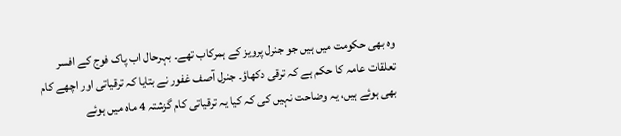وہ بھی حکومت میں ہیں جو جنرل پرویز کے ہمرکاب تھے۔ بہرحال اب پاک فوج کے افسر تعلقات عامہ کا حکم ہے کہ ترقی دکھاؤ۔ جنرل آصف غفور نے بتایا کہ ترقیاتی اور اچھے کام بھی ہوئے ہیں، یہ وضاحت نہیں کی کہ کیا یہ ترقیاتی کام گزشتہ 4 ماہ میں ہوئے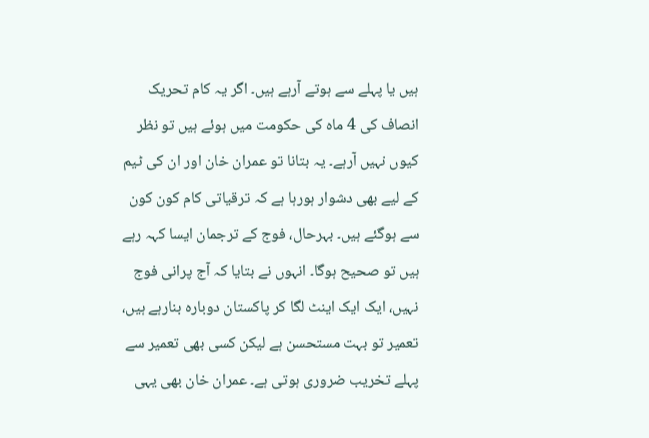ہیں یا پہلے سے ہوتے آرہے ہیں۔ اگر یہ کام تحریک انصاف کی 4 ماہ کی حکومت میں ہوئے ہیں تو نظر کیوں نہیں آرہے۔ یہ بتانا تو عمران خان اور ان کی ٹیم کے لیے بھی دشوار ہورہا ہے کہ ترقیاتی کام کون کون سے ہوگئے ہیں۔ بہرحال، فوج کے ترجمان ایسا کہہ رہے ہیں تو صحیح ہوگا۔ انہوں نے بتایا کہ آج پرانی فوج نہیں، ایک ایک اینٹ لگا کر پاکستان دوبارہ بنارہے ہیں، تعمیر تو بہت مستحسن ہے لیکن کسی بھی تعمیر سے پہلے تخریب ضروری ہوتی ہے۔ عمران خان بھی یہی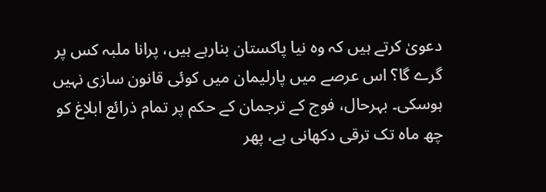دعویٰ کرتے ہیں کہ وہ نیا پاکستان بنارہے ہیں، پرانا ملبہ کس پر گرے گا؟ اس عرصے میں پارلیمان میں کوئی قانون سازی نہیں ہوسکی۔ بہرحال، فوج کے ترجمان کے حکم پر تمام ذرائع ابلاغ کو چھ ماہ تک ترقی دکھانی ہے، پھر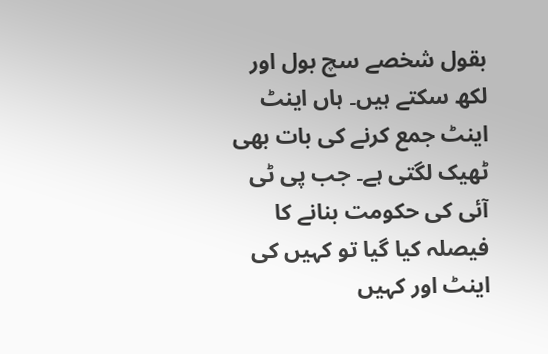بقول شخصے سچ بول اور لکھ سکتے ہیں۔ ہاں اینٹ اینٹ جمع کرنے کی بات بھی ٹھیک لگتی ہے۔ جب پی ٹی آئی کی حکومت بنانے کا فیصلہ کیا گیا تو کہیں کی اینٹ اور کہیں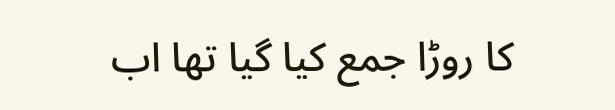کا روڑا جمع کیا گیا تھا اب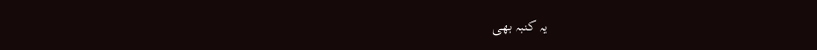یہ کنبہ بھی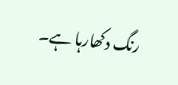رنگ دکھارہا ہے۔